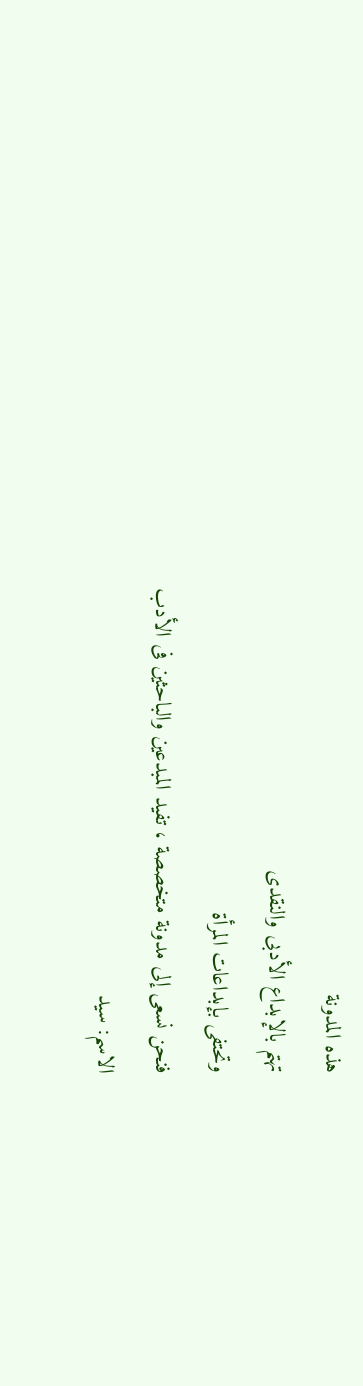هذه المدونة
تهتم بالإبداع الأدبى والنقدى
وتحتفى بإبداعات المرأة
فنحن نسعى إلى مدونة متخصصة ، تفيد المبدعين والباحثين فى الأدب
الاسم: سيد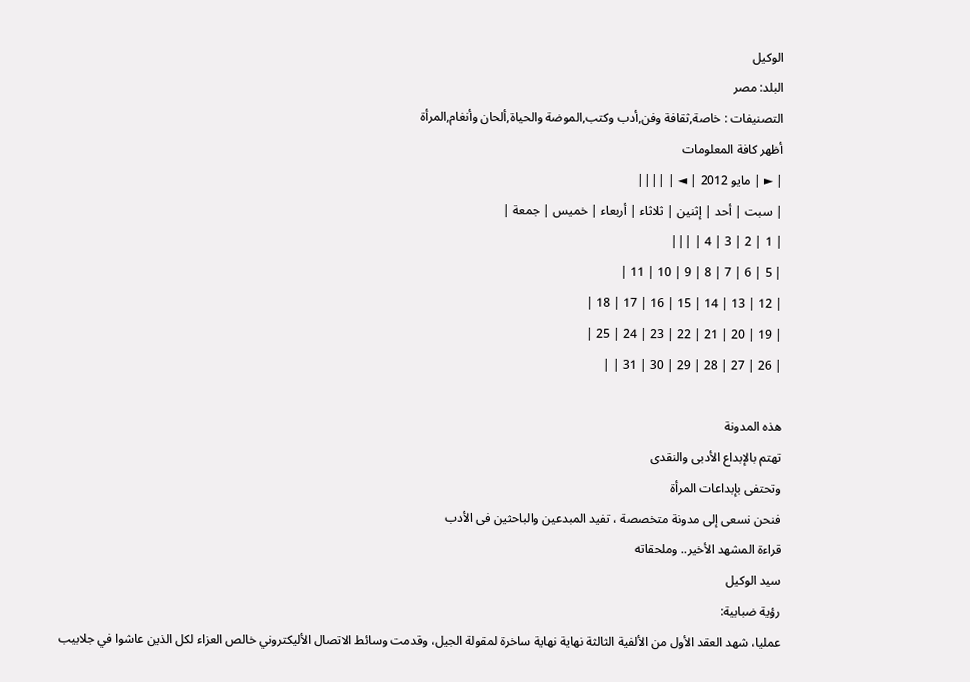الوكيل
البلد: مصر
التصنيفات : خاصة,ثقافة وفن,أدب وكتب,الموضة والحياة,ألحان وأنغام,المرأة
أظهر كافة المعلومات
| ► | مايو 2012 | ◄ | ||||
| سبت | أحد | إثنين | ثلاثاء | أربعاء | خميس | جمعة |
| 1 | 2 | 3 | 4 | |||
| 5 | 6 | 7 | 8 | 9 | 10 | 11 |
| 12 | 13 | 14 | 15 | 16 | 17 | 18 |
| 19 | 20 | 21 | 22 | 23 | 24 | 25 |
| 26 | 27 | 28 | 29 | 30 | 31 | |

هذه المدونة
تهتم بالإبداع الأدبى والنقدى
وتحتفى بإبداعات المرأة
فنحن نسعى إلى مدونة متخصصة ، تفيد المبدعين والباحثين فى الأدب
قراءة المشهد الأخير.. وملحقاته
سيد الوكيل
رؤية ضبابية:
عمليا، شهد العقد الأول من الألفية الثالثة نهاية نهاية ساخرة لمقولة الجيل، وقدمت وسائط الاتصال الأليكتروني خالص العزاء لكل الذين عاشوا في جلابيب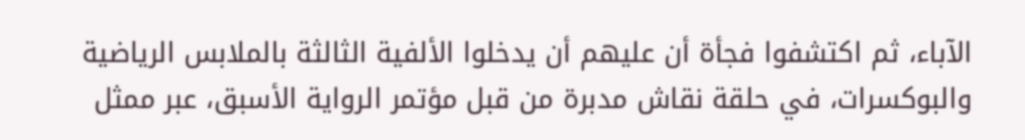الآباء، ثم اكتشفوا فجأة أن عليهم أن يدخلوا الألفية الثالثة بالملابس الرياضية والبوكسرات، في حلقة نقاش مدبرة من قبل مؤتمر الرواية الأسبق، عبر ممثل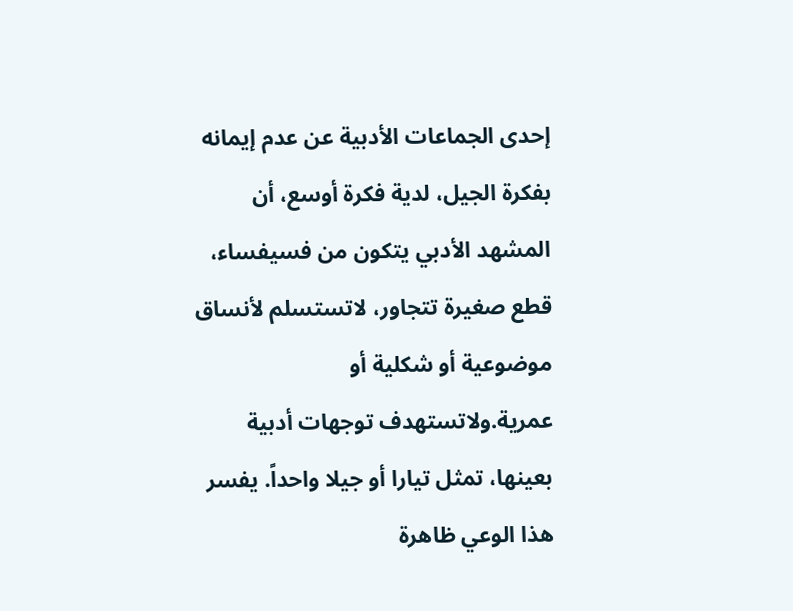إحدى الجماعات الأدبية عن عدم إيمانه بفكرة الجيل، لدية فكرة أوسع، أن المشهد الأدبي يتكون من فسيفساء، قطع صغيرة تتجاور، لاتستسلم لأنساق موضوعية أو شكلية أو عمرية.ولاتستهدف توجهات أدبية بعينها، تمثل تيارا أو جيلا واحداً. يفسر هذا الوعي ظاهرة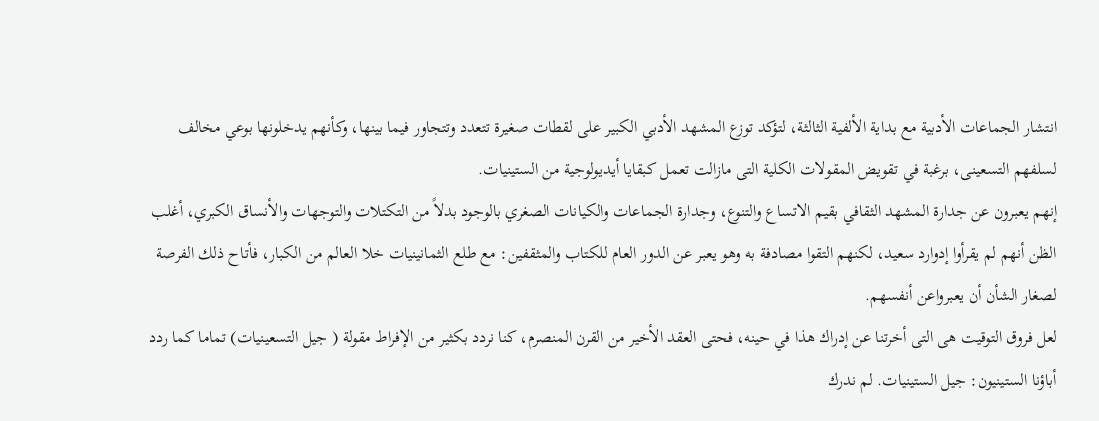انتشار الجماعات الأدبية مع بداية الألفية الثالثة، لتؤكد توزع المشهد الأدبي الكبير على لقطات صغيرة تتعدد وتتجاور فيما بينها، وكأنهم يدخلونها بوعي مخالف لسلفهم التسعينى، برغبة في تقويض المقولات الكلية التى مازالت تعمل كبقايا أيديولوجية من الستينيات.
إنهم يعبرون عن جدارة المشهد الثقافي بقيم الاتساع والتنوع، وجدارة الجماعات والكيانات الصغري بالوجود بدلاً من التكتلات والتوجهات والأنساق الكبري، أغلب الظن أنهم لم يقرأوا إدوارد سعيد، لكنهم التقوا مصادفة به وهو يعبر عن الدور العام للكتاب والمثقفين: مع طلع الثمانينيات خلا العالم من الكبار، فأتاح ذلك الفرصة لصغار الشأن أن يعبرواعن أنفسهم.
لعل فروق التوقيت هى التى أخرتنا عن إدراك هذا في حينه، فحتى العقد الأخير من القرن المنصرم، كنا نردد بكثير من الإفراط مقولة ( جيل التسعينيات) تماما كما ردد أباؤنا الستينيون: جيل الستينيات. لم ندرك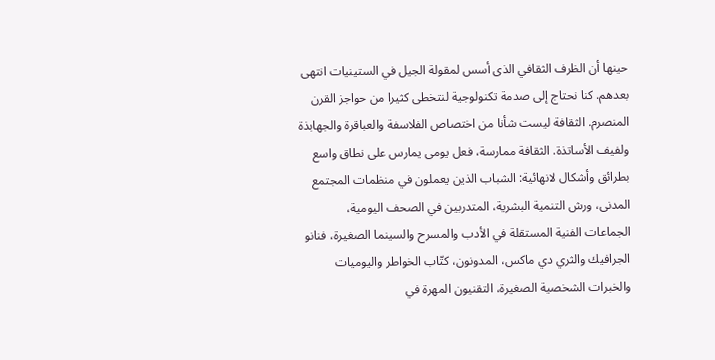حينها أن الظرف الثقافي الذى أسس لمقولة الجيل في الستينيات انتهى بعدهم. كنا نحتاج إلى صدمة تكنولوجية لنتخطى كثيرا من حواجز القرن المنصرم. الثقافة ليست شأنا من اختصاص الفلاسفة والعباقرة والجهابذة ولفيف الأساتذة. الثقافة ممارسة، فعل يومى يمارس على نطاق واسع بطرائق وأشكال لانهائية: الشباب الذين يعملون في منظمات المجتمع المدنى، ورش التنمية البشرية، المتدربين في الصحف اليومية، الجماعات الفنية المستقلة في الأدب والمسرح والسينما الصغيرة، فنانو الجرافيك والثري دي ماكس، المدونون، كتّاب الخواطر واليوميات والخبرات الشخصية الصغيرة، التقنيون المهرة في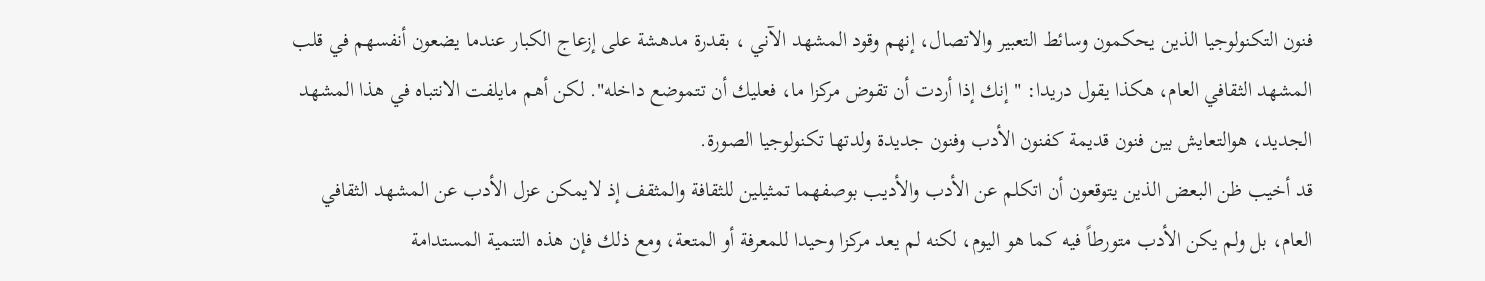فنون التكنولوجيا الذين يحكمون وسائط التعبير والاتصال، إنهم وقود المشهد الآني ، بقدرة مدهشة على إزعاج الكبار عندما يضعون أنفسهم في قلب المشهد الثقافي العام، هكذا يقول دريدا: " إنك إذا أردت أن تقوض مركزا ما، فعليك أن تتموضع داخله". لكن أهم مايلفت الانتباه في هذا المشهد الجديد، هوالتعايش بين فنون قديمة كفنون الأدب وفنون جديدة ولدتها تكنولوجيا الصورة.
قد أخيب ظن البعض الذين يتوقعون أن اتكلم عن الأدب والأديب بوصفهما تمثيلين للثقافة والمثقف إذ لايمكن عزل الأدب عن المشهد الثقافي العام، بل ولم يكن الأدب متورطاً فيه كما هو اليوم، لكنه لم يعد مركزا وحيدا للمعرفة أو المتعة، ومع ذلك فإن هذه التنمية المستدامة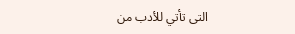التى تأتي للأدب من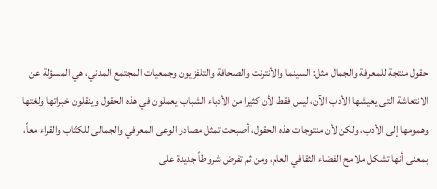حقول منتجة للمعرفة والجمال مثل: السينما والأنترنت والصحافة والتلفزيون وجمعيات المجتمع المدني، هي المسؤلة عن الانتعاشة التى يعيشها الأدب الآن، ليس فقط لأن كثيرا من الأدباء الشباب يعملون في هذه الحقول وينقلون خبراتها ولغتها وهمومها إلى الأدب، ولكن لأن منتوجات هذه الحقول، أصبحت تمثل مصادر الوعى المعرفي والجمالى للكتّاب والقراء معاً، بمعنى أنها تشكل ملامح الفضاء الثقافي العام، ومن ثم تفرض شروطاً جديدة على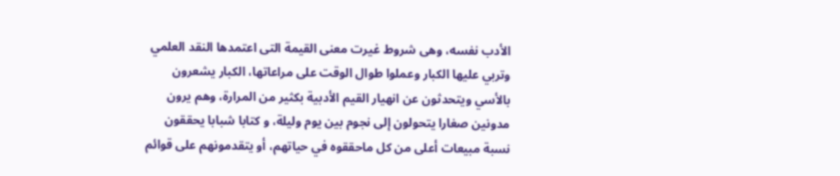الأدب نفسه، وهى شروط غيرت معنى القيمة التى اعتمدها النقد العلمي وتربي عليها الكبار وعملوا طوال الوقت على مراعاتها، الكبار يشعرون بالأسي ويتحدثون عن انهيار القيم الأدبية بكثير من المرارة، وهم يرون مدونين صغارا يتحولون إلى نجوم بين يوم وليلة، و كتابا شبابا يحققون نسبة مبيعات أعلى من كل ماحققوه في حياتهم، أو يتقدمونهم على قوائم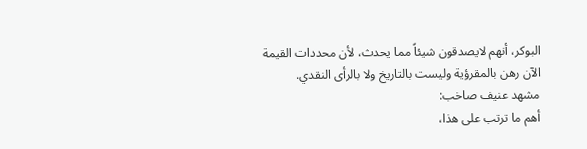البوكر، أنهم لايصدقون شيئاً مما يحدث، لأن محددات القيمة الآن رهن بالمقرؤية وليست بالتاريخ ولا بالرأى النقدي.
مشهد عنيف صاخب:
أهم ما ترتب على هذا،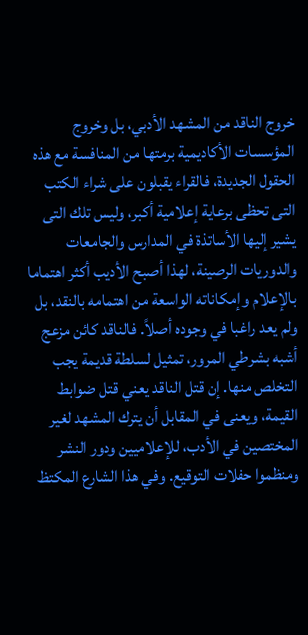خروج الناقد من المشهد الأدبي، بل وخروج المؤسسات الأكاديمية برمتها من المنافسة مع هذه الحقول الجديدة، فالقراء يقبلون على شراء الكتب التى تحظى برعاية إعلامية أكبر، وليس تلك التى يشير إليها الأساتذة في المدارس والجامعات والدوريات الرصينة، لهذا أصبح الأديب أكثر اهتماما بالإعلام وإمكاناته الواسعة من اهتمامه بالنقد، بل ولم يعد راغبا في وجوده أصلاً. فالناقد كائن مزعج أشبه بشرطي المرور، تمثيل لسلطة قديمة يجب التخلص منها. إن قتل الناقد يعني قتل ضوابط القيمة، ويعنى في المقابل أن يترك المشهد لغير المختصين في الأدب، للإعلاميين ودور النشر ومنظموا حفلات التوقيع. وفي هذا الشارع المكتظ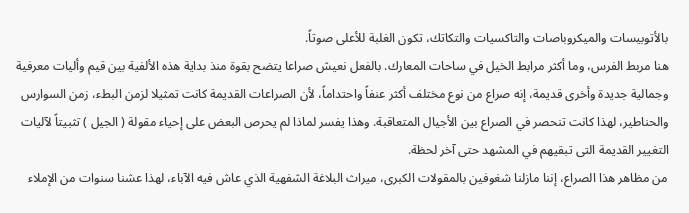بالأتوبيسات والميكروباصات والتاكسيات والتكاتك، تكون الغلبة للأعلى صوتاً.
هنا مربط الفرس، وما أكثر مرابط الخيل في ساحات المعارك. بالفعل نعيش صراعا يتضح بقوة منذ بداية هذه الألفية بين قيم وأليات معرفية وجمالية جديدة وأخرى قديمة، إنه صراع من نوع مختلف أكثر عنفاً واحتداماً، لأن الصراعات القديمة كانت تمثيلا لزمن البطء، زمن السوارس والحناطير، لهذا كانت تنحصر في الصراع بين الأجيال المتعاقبة. وهذا يفسر لماذا لم يحرص البعض على إحياء مقولة ( الجيل ) تثبيتاً لآليات التغيير القديمة التى تبقيهم في المشهد حتى آخر لحظة.
من مظاهر هذا الصراع، إننا مازلنا شغوفين بالمقولات الكبرى، ميراث البلاغة الشفهية الذي عاش فيه الآباء، لهذا عشنا سنوات من الإملاء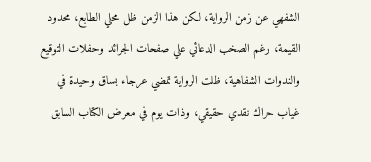الشفهي عن زمن الرواية، لكن هذا الزمن ظل محلي الطابع، محدود القيمة، رغم الصخب الدعائي علي صفحات الجرائد وحفلات التوقيع والندوات الشفاهية، ظلت الرواية تمضي عرجاء بساق وحيدة في غياب حراك نقدي حقيقي، وذات يوم في معرض الكتاب السابق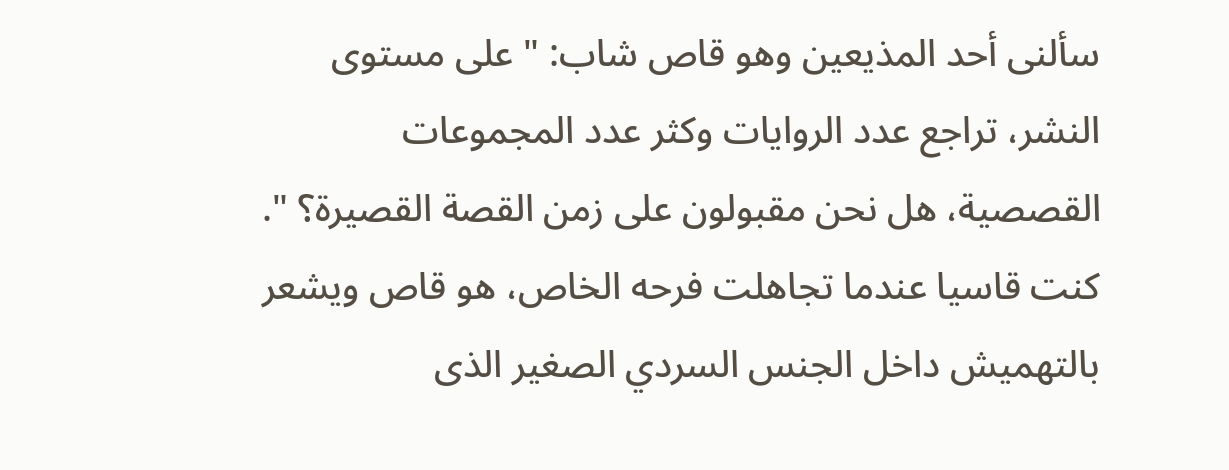سألنى أحد المذيعين وهو قاص شاب: " على مستوى النشر، تراجع عدد الروايات وكثر عدد المجموعات القصصية، هل نحن مقبولون على زمن القصة القصيرة؟ ". كنت قاسيا عندما تجاهلت فرحه الخاص، هو قاص ويشعر بالتهميش داخل الجنس السردي الصغير الذى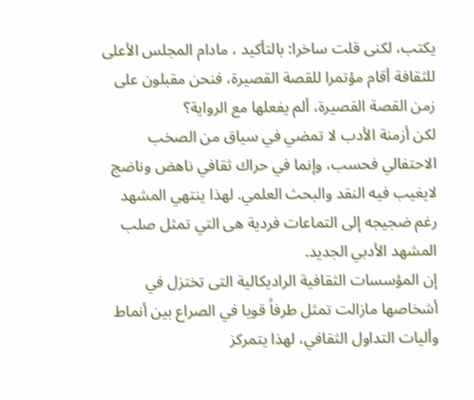يكتب، لكنى قلت ساخرا: بالتأكيد ، مادام المجلس الأعلى للثقافة أقام مؤتمرا للقصة القصيرة، فنحن مقبلون على زمن القصة القصيرة، ألم يفعلها مع الرواية؟
لكن أزمنة الأدب لا تمضي في سياق من الصخب الاحتفالي فحسب، وإنما في حراك ثقافي ناهض وناضج لايغيب فيه النقد والبحث العلمي. لهذا ينتهي المشهد رغم ضجيجه إلى التماعات فردية هى التي تمثل صلب المشهد الأدبي الجديد.
إن المؤسسات الثقافية الراديكالية التى تختزل في أشخاصها مازالت تمثل طرفاً قويا في الصراع بين أنماط وأليات التداول الثقافي، لهذا يتمركز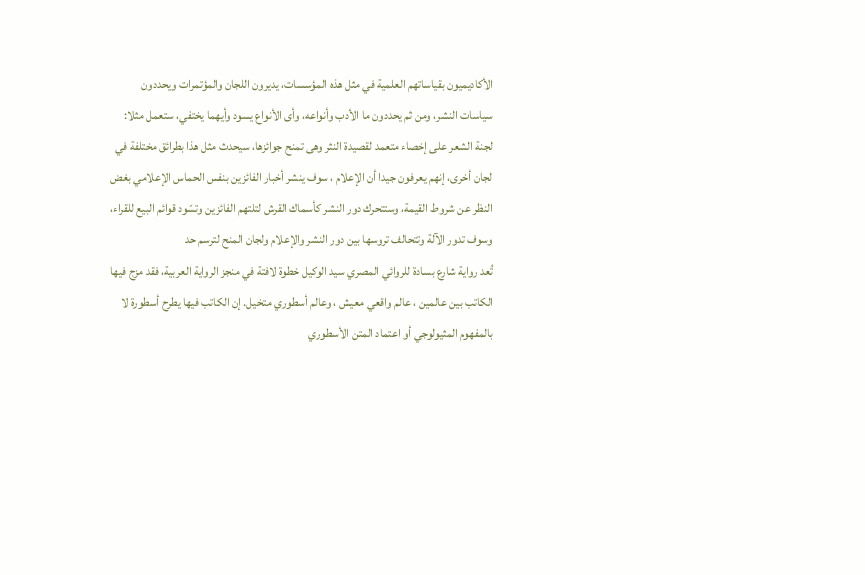الأكاديميون بقياساتهم العلمية في مثل هذه المؤسسات، يديرون اللجان والمؤتمرات ويحددون سياسات النشر، ومن ثم يحددون ما الأدب وأنواعه، وأى الأنواع يسود وأيهما يختفي، ستعمل مثلا: لجنة الشعر على إخصاء متعمد لقصيدة النثر وهى تمنح جوائزها، سيحدث مثل هذا بطرائق مختلفة في لجان أخرى، إنهم يعرفون جيدا أن الإعلام ، سوف ينشر أخبار الفائزين بنفس الحماس الإعلامي بغض النظر عن شروط القيمة، وستتحرك دور النشر كأسماك القرش لتلتهم الفائزين وتسّود قوائم البيع للقراء، وسوف تدور الآلة وتتحالف تروسها بين دور النشر والإعلام ولجان المنح لترسم حد
تُعد رواية شارع بسادة للروائي المصري سيد الوكيل خطوة لافتة في منجز الرواية العربية، فقد مزج فيها الكاتب بين عالمين ، عالم واقعي معيش ، وعالم أسطوري متخيل. إن الكاتب فيها يطرح أسطورة لا بالمفهوم المثيولوجي أو اعتماد المتن الأسطوري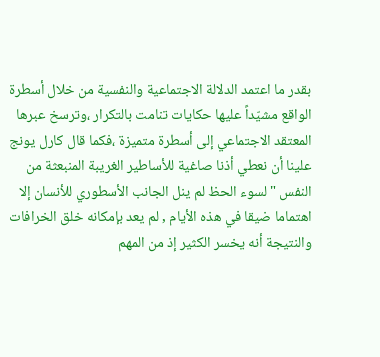بقدر ما اعتمد الدلالة الاجتماعية والنفسية من خلال أسطرة الواقع مشيّداً عليها حكايات تنامت بالتكرار ،وترسخ عبرها المعتقد الاجتماعي إلى أسطرة متميزة ،فكما قال كارل يونج علينا أن نعطي أذنا صاغية للأساطير الغريبة المنبعثة من النفس " لسوء الحظ لم ينل الجانب الأسطوري للأنسان إلا اهتماما ضيقا في هذه الأيام , لم يعد بإمكانه خلق الخرافات والنتيجة أنه يخسر الكثير إذ من المهم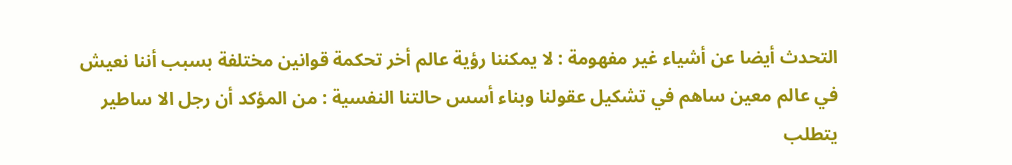التحدث أيضا عن أشياء غير مفهومة : لا يمكننا رؤية عالم أخر تحكمة قوانين مختلفة بسبب أننا نعيش في عالم معين ساهم في تشكيل عقولنا وبناء أسس حالتنا النفسية : من المؤكد أن رجل الا ساطير يتطلب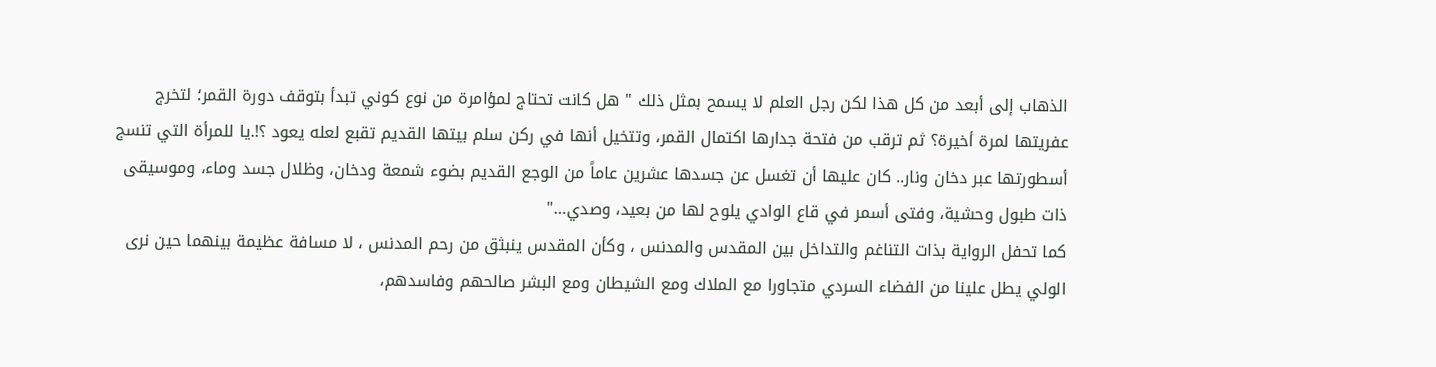الذهاب إلى أبعد من كل هذا لكن رجل العلم لا يسمح بمثل ذلك " هل كانت تحتاج لمؤامرة من نوع كوني تبدأ بتوقف دورة القمر؛ لتخرج عفريتها لمرة أخيرة؟ ثم ترقب من فتحة جدارها اكتمال القمر، وتتخيل أنها في ركن سلم بيتها القديم تقبع لعله يعود ؟!.يا للمرأة التي تنسج أسطورتها عبر دخان ونار.. كان عليها أن تغسل عن جسدها عشرين عاماً من الوجع القديم بضوء شمعة ودخان، وظلال جسد وماء، وموسيقى ذات طبول وحشية، وفتى أسمر في قاع الوادي يلوح لها من بعيد، وصدي…"
كما تحفل الرواية بذات التناغم والتداخل بين المقدس والمدنس ، وكأن المقدس ينبثق من رحم المدنس ، لا مسافة عظيمة بينهما حين نرى الولي يطل علينا من الفضاء السردي متجاورا مع الملاك ومع الشيطان ومع البشر صالحهم وفاسدهم،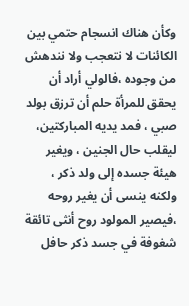وكأن هناك انسجام حتمي بين الكائنات لا نتعجب ولا نندهش من وجوده ،فالولي أراد أن يحقق للمرأة حلم أن ترزق بولد صبي ، فمد يديه المباركتين، ليقلب حال الجنين ، ويغير هيئة جسده إلى ولد ذكر ، ولكنه ينسى أن يغير روحه ،فيصير المولود روح أنثى تائقة شغوفة في جسد ذكر حافل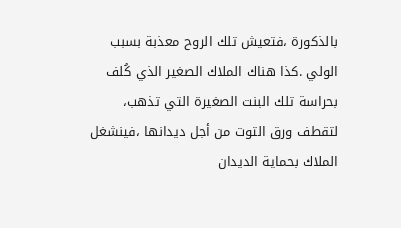بالذكورة ،فتعيش تلك الروح معذبة بسبب الولي .كذا هناك الملاك الصغير الذي كُلف بحراسة تلك البنت الصغيرة التي تذهب، لتقطف ورق التوت من أجل ديدانها ،فينشغل الملاك بحماية الديدان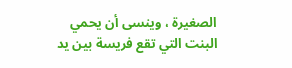الصغيرة ، وينسى أن يحمي البنت التي تقع فريسة بين يد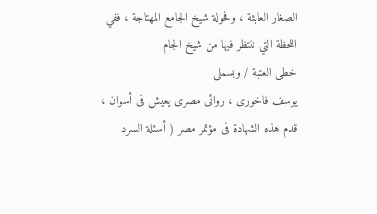الصغار العابثة ، وفحولة شيخ الجامع المهتاجة ، ففي اللحظة التي ننتظر فيها من شيخ الجام
خطى العتبة / وبسملى
يوسف فاخورى ، روائى مصرى يعيش فى أسوان ، قدم هذه الشهادة فى مؤتمر مصر ( أسئلة السرد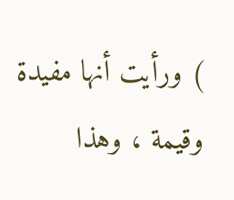) ورأيت أنها مفيدة وقيمة ، وهذا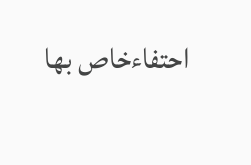احتفاءخاص بها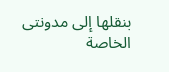بنقلها إلى مدونتى الخاصة